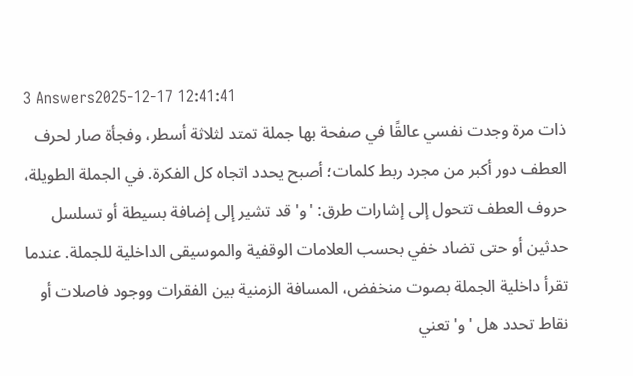3 Answers2025-12-17 12:41:41
ذات مرة وجدت نفسي عالقًا في صفحة بها جملة تمتد لثلاثة أسطر، وفجأة صار لحرف العطف دور أكبر من مجرد ربط كلمات؛ أصبح يحدد اتجاه كل الفكرة. في الجملة الطويلة، حروف العطف تتحول إلى إشارات طرق: 'و' قد تشير إلى إضافة بسيطة أو تسلسل حدثين أو حتى تضاد خفي بحسب العلامات الوقفية والموسيقى الداخلية للجملة. عندما تقرأ داخلية الجملة بصوت منخفض، المسافة الزمنية بين الفقرات ووجود فاصلات أو نقاط تحدد هل 'و' تعني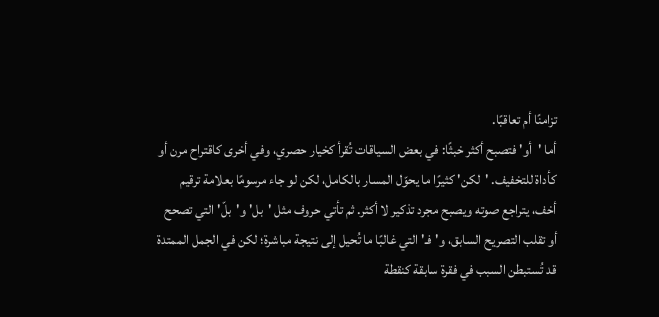تزامنًا أم تعاقبًا.
أما 'أو' فتصبح أكثر خبثًا: في بعض السياقات تُقرأ كخيار حصري، وفي أخرى كاقتراح مرن أو كأداة للتخفيف. 'لكن' كثيرًا ما يحوّل المسار بالكامل، لكن لو جاء مرسومًا بعلامة ترقيم أخف، يتراجع صوته ويصبح مجرد تذكير لا أكثر. ثم تأتي حروف مثل 'بل' و'بلّ' التي تصحح أو تقلب التصريح السابق، و'فـ' التي غالبًا ما تُحيل إلى نتيجة مباشرة؛ لكن في الجمل الممتدة قد تُستبطن السبب في فقرة سابقة كنقطة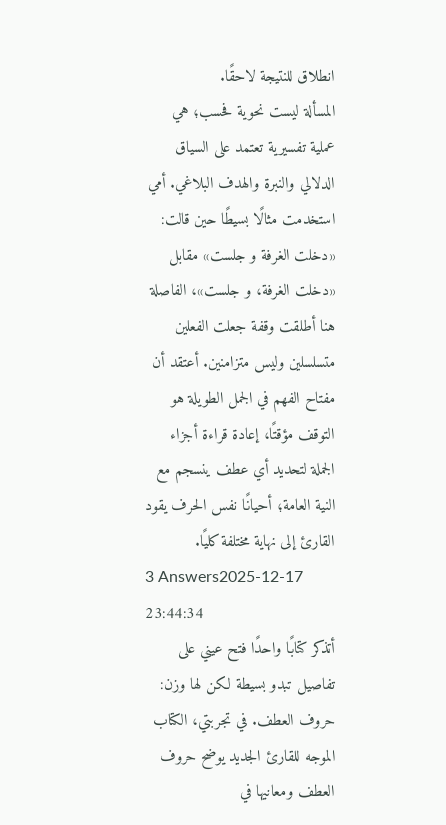انطلاق للنتيجة لاحقًا.
المسألة ليست نحوية فحسب؛ هي عملية تفسيرية تعتمد على السياق الدلالي والنبرة والهدف البلاغي. أمي استخدمت مثالًا بسيطًا حين قالت: «دخلت الغرفة و جلست» مقابل «دخلت الغرفة، و جلست»، الفاصلة هنا أطلقت وقفة جعلت الفعلين متسلسلين وليس متزامنين. أعتقد أن مفتاح الفهم في الجمل الطويلة هو التوقف مؤقتًا، إعادة قراءة أجزاء الجملة لتحديد أي عطف ينسجم مع النية العامة؛ أحيانًا نفس الحرف يقود القارئ إلى نهاية مختلفة كليًا.
3 Answers2025-12-17 23:44:34
أتذكر كتابًا واحدًا فتح عيني على تفاصيل تبدو بسيطة لكن لها وزن: حروف العطف. في تجربتي، الكتاب الموجه للقارئ الجديد يوضح حروف العطف ومعانيها في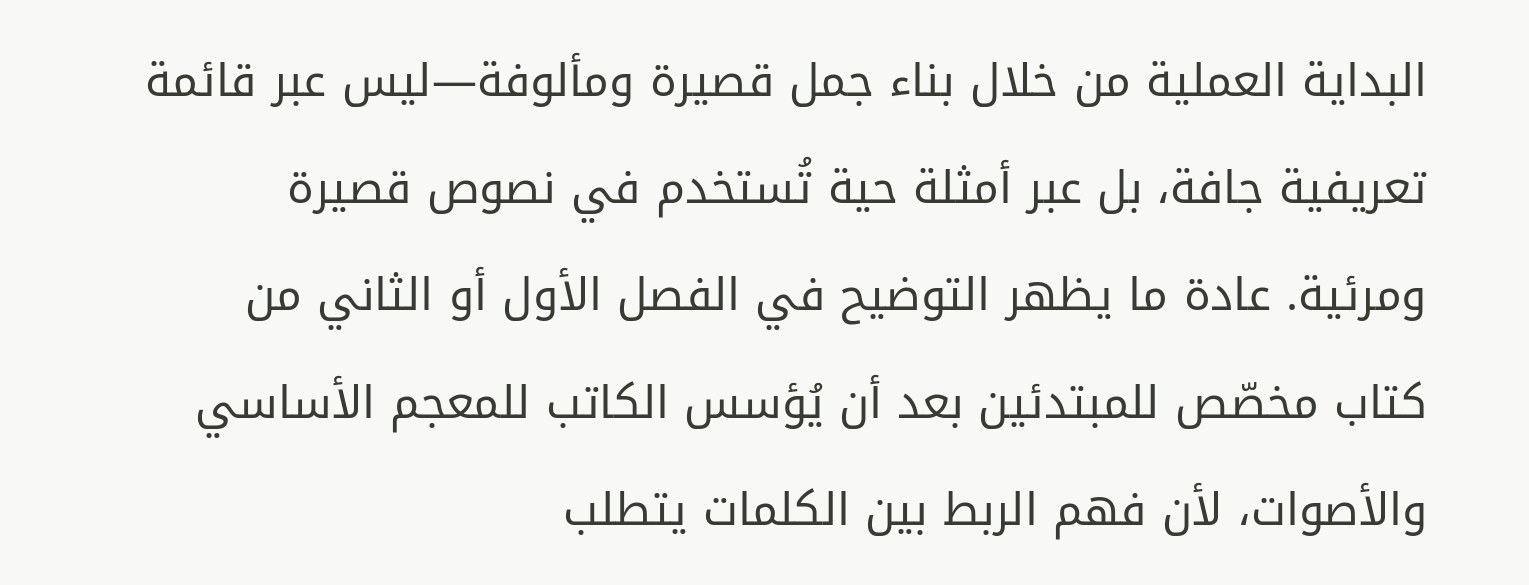البداية العملية من خلال بناء جمل قصيرة ومألوفة—ليس عبر قائمة تعريفية جافة، بل عبر أمثلة حية تُستخدم في نصوص قصيرة ومرئية. عادة ما يظهر التوضيح في الفصل الأول أو الثاني من كتاب مخصّص للمبتدئين بعد أن يُؤسس الكاتب للمعجم الأساسي والأصوات، لأن فهم الربط بين الكلمات يتطلب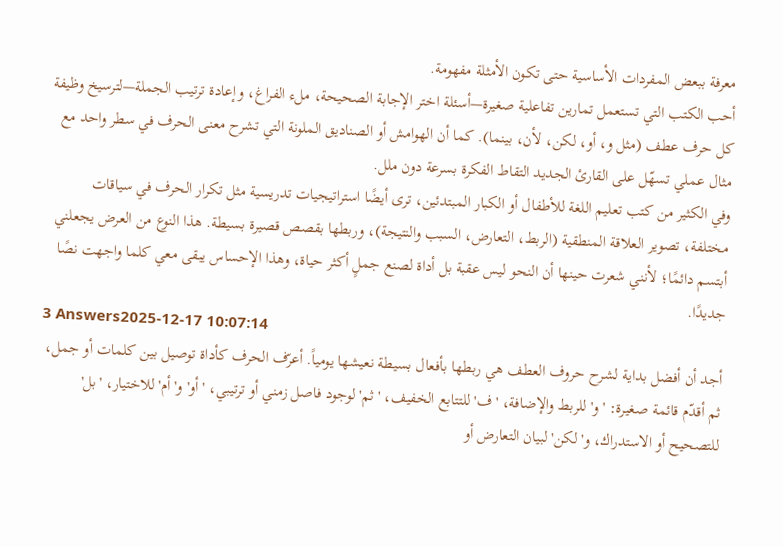معرفة ببعض المفردات الأساسية حتى تكون الأمثلة مفهومة.
أحب الكتب التي تستعمل تمارين تفاعلية صغيرة—أسئلة اختر الإجابة الصحيحة، ملء الفراغ، وإعادة ترتيب الجملة—لترسيخ وظيفة كل حرف عطف (مثل و، أو، لكن، لأن، بينما). كما أن الهوامش أو الصناديق الملونة التي تشرح معنى الحرف في سطر واحد مع مثال عملي تسهّل على القارئ الجديد التقاط الفكرة بسرعة دون ملل.
وفي الكثير من كتب تعليم اللغة للأطفال أو الكبار المبتدئين، ترى أيضًا استراتيجيات تدريسية مثل تكرار الحرف في سياقات مختلفة، تصوير العلاقة المنطقية (الربط، التعارض، السبب والنتيجة)، وربطها بقصص قصيرة بسيطة. هذا النوع من العرض يجعلني أبتسم دائمًا؛ لأنني شعرت حينها أن النحو ليس عقبة بل أداة لصنع جملٍ أكثر حياة، وهذا الإحساس يبقى معي كلما واجهت نصًا جديدًا.
3 Answers2025-12-17 10:07:14
أجد أن أفضل بداية لشرح حروف العطف هي ربطها بأفعال بسيطة نعيشها يومياً. أعرّف الحرف كأداة توصيل بين كلمات أو جمل، ثم أقدّم قائمة صغيرة: 'و' للربط والإضافة، 'ف' للتتابع الخفيف، 'ثم' لوجود فاصل زمني أو ترتيبي، 'أو' و'أم' للاختيار، 'بل' للتصحيح أو الاستدراك، و'لكن' لبيان التعارض أو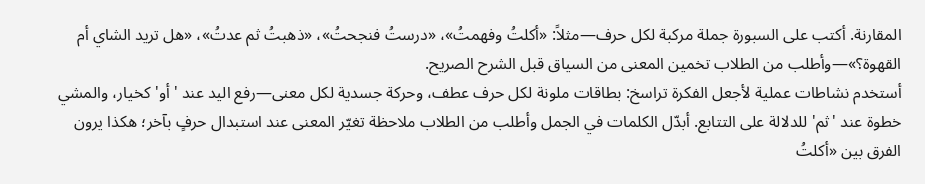المقارنة. أكتب على السبورة جملة مركبة لكل حرف—مثلاً: «أكلتُ وفهمتُ»، «درستُ فنجحتُ»، «ذهبتُ ثم عدتُ»، «هل تريد الشاي أم القهوة؟»—وأطلب من الطلاب تخمين المعنى من السياق قبل الشرح الصريح.
أستخدم نشاطات عملية لأجعل الفكرة تراسخ: بطاقات ملونة لكل حرف عطف، وحركة جسدية لكل معنى—رفع اليد عند 'أو' كخيار، والمشي خطوة عند 'ثم' للدلالة على التتابع. أبدّل الكلمات في الجمل وأطلب من الطلاب ملاحظة تغيّر المعنى عند استبدال حرفٍ بآخر؛ هكذا يرون الفرق بين «أكلتُ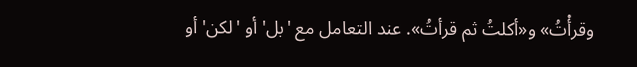وقرأْتُ» و«أكلتُ ثم قرأتُ». عند التعامل مع 'بل' أو 'لكن' أو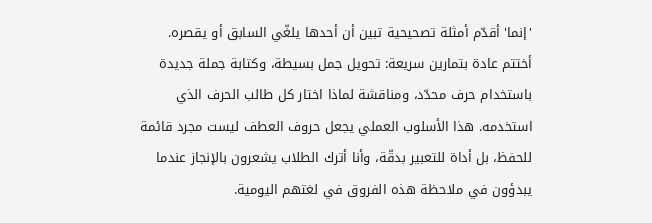'إنما' أقدّم أمثلة تصحيحية تبين أن أحدها يلغّي السابق أو يقصره.
أختتم عادة بتمارين سريعة: تحويل جمل بسيطة، وكتابة جملة جديدة باستخدام حرف محدّد، ومناقشة لماذا اختار كل طالب الحرف الذي استخدمه. هذا الأسلوب العملي يجعل حروف العطف ليست مجرد قائمة للحفظ، بل أداة للتعبير بدقّة، وأنا أترك الطلاب يشعرون بالإنجاز عندما يبدؤون في ملاحظة هذه الفروق في لغتهم اليومية.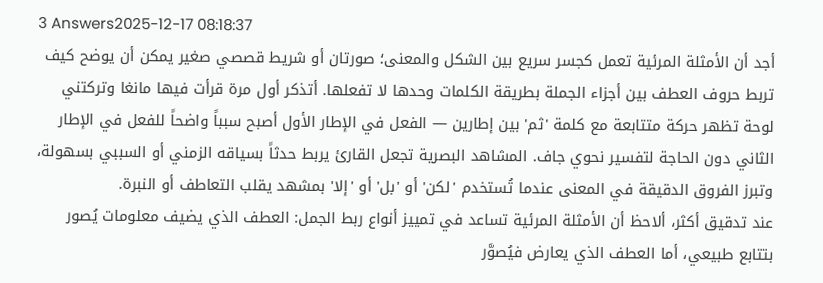3 Answers2025-12-17 08:18:37
أجد أن الأمثلة المرئية تعمل كجسر سريع بين الشكل والمعنى؛ صورتان أو شريط قصصي صغير يمكن أن يوضح كيف تربط حروف العطف بين أجزاء الجملة بطريقة الكلمات وحدها لا تفعلها. أتذكر أول مرة قرأت فيها مانغا وتركتني لوحة تظهر حركة متتابعة مع كلمة 'ثم' بين إطارين — الفعل في الإطار الأول أصبح سبباً واضحاً للفعل في الإطار الثاني دون الحاجة لتفسير نحوي جاف. المشاهد البصرية تجعل القارئ يربط حدثاً بسياقه الزمني أو السببي بسهولة، وتبرز الفروق الدقيقة في المعنى عندما تُستخدم 'لكن' أو 'بل' أو 'إلا' بمشهد يقلب التعاطف أو النبرة.
عند تدقيق أكثر، ألاحظ أن الأمثلة المرئية تساعد في تمييز أنواع ربط الجمل: العطف الذي يضيف معلومات يُصور بتتابع طبيعي، أما العطف الذي يعارض فيُصوَّر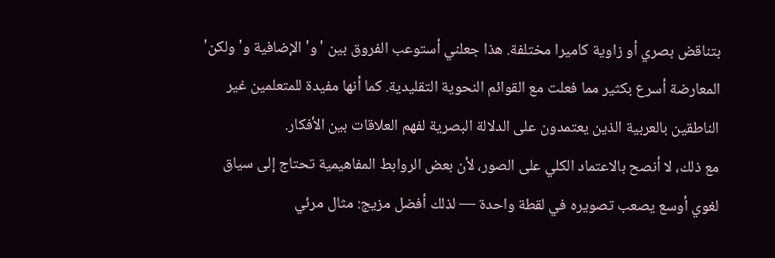بتناقض بصري أو زاوية كاميرا مختلفة. هذا جعلني أستوعب الفروق بين 'و' الإضافية و'ولكن' المعارضة أسرع بكثير مما فعلت مع القوائم النحوية التقليدية. كما أنها مفيدة للمتعلمين غير الناطقين بالعربية الذين يعتمدون على الدلالة البصرية لفهم العلاقات بين الأفكار.
مع ذلك، لا أنصح بالاعتماد الكلي على الصور، لأن بعض الروابط المفاهيمية تحتاج إلى سياق لغوي أوسع يصعب تصويره في لقطة واحدة — لذلك أفضل مزيج: مثال مرئي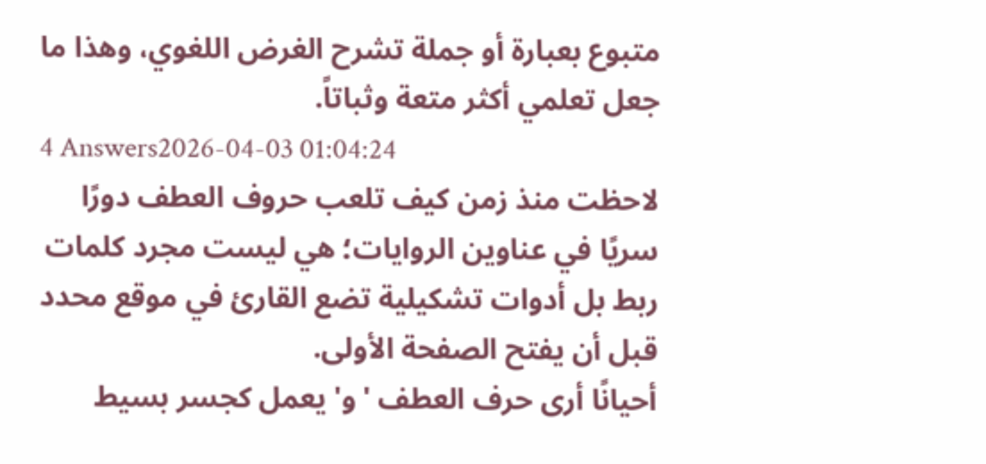متبوع بعبارة أو جملة تشرح الغرض اللغوي، وهذا ما جعل تعلمي أكثر متعة وثباتاً.
4 Answers2026-04-03 01:04:24
لاحظت منذ زمن كيف تلعب حروف العطف دورًا سريًا في عناوين الروايات؛ هي ليست مجرد كلمات ربط بل أدوات تشكيلية تضع القارئ في موقع محدد قبل أن يفتح الصفحة الأولى.
أحيانًا أرى حرف العطف 'و' يعمل كجسر بسيط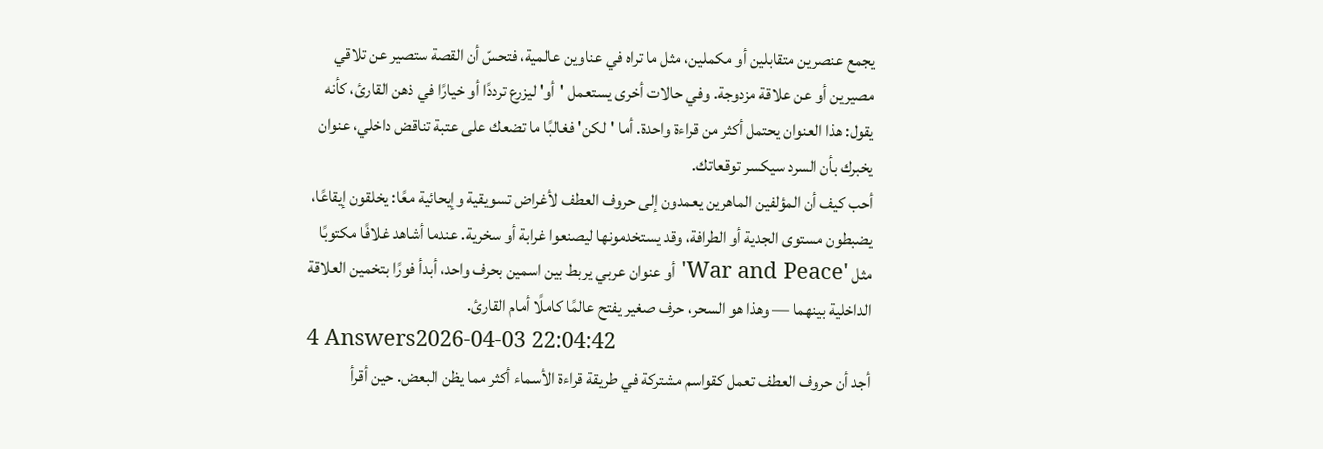يجمع عنصرين متقابلين أو مكملين، مثل ما تراه في عناوين عالمية، فتحسّ أن القصة ستصير عن تلاقي مصيرين أو عن علاقة مزدوجة. وفي حالات أخرى يستعمل 'أو' ليزرع ترددًا أو خيارًا في ذهن القارئ، كأنه يقول: هذا العنوان يحتمل أكثر من قراءة واحدة. أما 'لكن' فغالبًا ما تضعك على عتبة تناقض داخلي، عنوان يخبرك بأن السرد سيكسر توقعاتك.
أحب كيف أن المؤلفين الماهرين يعمدون إلى حروف العطف لأغراض تسويقية وإيحائية معًا: يخلقون إيقاعًا، يضبطون مستوى الجدية أو الطرافة، وقد يستخدمونها ليصنعوا غرابة أو سخرية. عندما أشاهد غلافًا مكتوبًا مثل 'War and Peace' أو عنوان عربي يربط بين اسمين بحرف واحد، أبدأ فورًا بتخمين العلاقة الداخلية بينهما — وهذا هو السحر، حرف صغير يفتح عالمًا كاملًا أمام القارئ.
4 Answers2026-04-03 22:04:42
أجد أن حروف العطف تعمل كقواسم مشتركة في طريقة قراءة الأسماء أكثر مما يظن البعض. حين أقرأ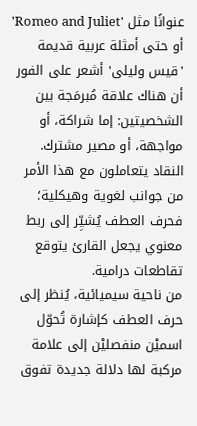عنوانًا مثل 'Romeo and Juliet' أو حتى أمثلة عربية قديمة 'قيس وليلى' أشعر على الفور أن هناك علاقة مُبرمَجة بين الشخصيتين: إما شراكة، أو مواجهة، أو مصير مشترك. النقاد يتعاملون مع هذا الأمر من جوانب لغوية وهيكلية؛ فحرف العطف يُشيِّر إلى ربط معنوي يجعل القارئ يتوقع تقاطعات درامية.
من ناحية سيميائية، يُنظر إلى حرف العطف كإشارة تُحوّل اسميْن منفصليْن إلى علامة مركبة لها دلالة جديدة تفوق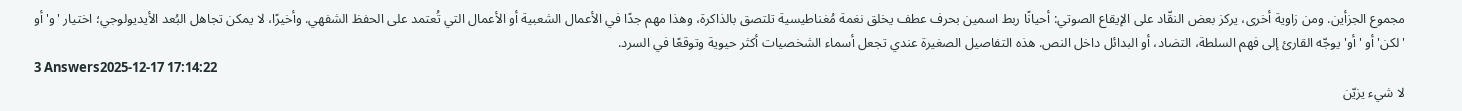مجموع الجزأين. ومن زاوية أخرى، يركز بعض النقّاد على الإيقاع الصوتي: أحيانًا ربط اسمين بحرف عطف يخلق نغمة مُغناطيسية تلتصق بالذاكرة، وهذا مهم جدًا في الأعمال الشعبية أو الأعمال التي تُعتمد على الحفظ الشفهي. وأخيرًا، لا يمكن تجاهل البُعد الأيديولوجي؛ اختيار 'و' أو 'لكن' أو 'أو' يوجّه القارئ إلى فهم السلطة، التضاد، أو البدائل داخل النص. هذه التفاصيل الصغيرة عندي تجعل أسماء الشخصيات أكثر حيوية وتوقعًا في السرد.
3 Answers2025-12-17 17:14:22
لا شيء يزيّن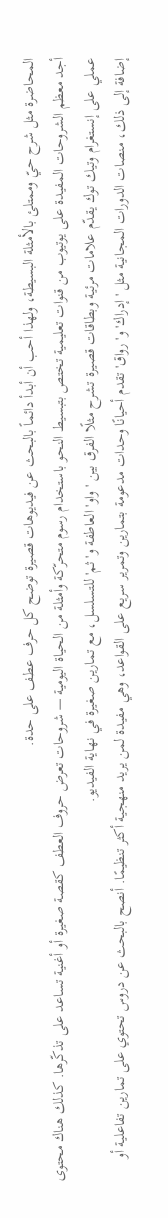المحاضرة مثل شرح حيّ وممتلئ بالأمثلة البسيطة، ولهذا أحب أن أبدأ دائماً بالبحث عن فيديوهات قصيرة توضح كل حرف عطف على حدة.
أجد معظم الشروحات المفيدة على يوتيوب من قنوات تعليمية تختص بتبسيط النحو باستخدام رسوم متحرّكة وأمثلة من الحياة اليومية — شروحات تعرض حروف العطف كقصة صغيرة أو أغنية تساعد على تذكّرها. كذلك هناك محتوى عملي على إنستغرام وتيك توك يقدّم علامات مرئية وبطاقات قصيرة تشرح مثلًا الفرق بين 'واو' العاطفة و'ثم' للتسلسل، مع تمارين صغيرة في نهاية الفيديو.
إضافة إلى ذلك، منصات الدورات المجانية مثل 'إدراك' و'رواق' تقدم أحيانًا وحدات مدعومة بتمارين وتمرير سريع على القواعد، وهي مفيدة لمن يريد منهجية أكثر تنظيمًا. أنصح بالبحث عن دروس تحتوي على تمارين تفاعلية أو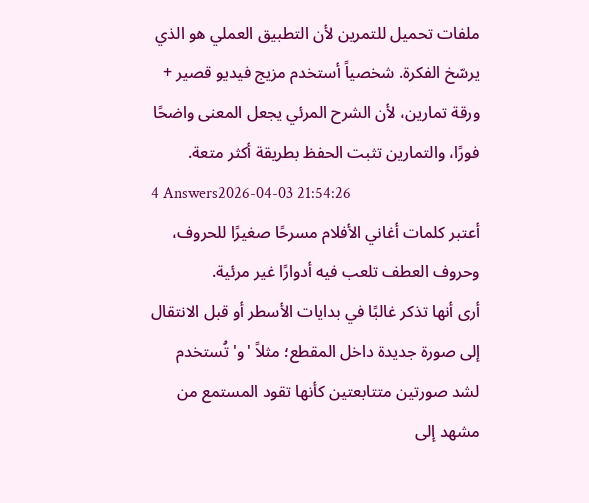ملفات تحميل للتمرين لأن التطبيق العملي هو الذي يرسّخ الفكرة. شخصياً أستخدم مزيج فيديو قصير + ورقة تمارين، لأن الشرح المرئي يجعل المعنى واضحًا فورًا، والتمارين تثبت الحفظ بطريقة أكثر متعة.
4 Answers2026-04-03 21:54:26
أعتبر كلمات أغاني الأفلام مسرحًا صغيرًا للحروف، وحروف العطف تلعب فيه أدوارًا غير مرئية.
أرى أنها تذكر غالبًا في بدايات الأسطر أو قبل الانتقال إلى صورة جديدة داخل المقطع؛ مثلاً 'و' تُستخدم لشد صورتين متتابعتين كأنها تقود المستمع من مشهد إلى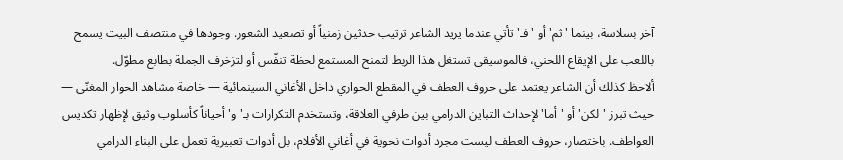آخر بسلاسة، بينما 'ثم' أو 'فـ' تأتي عندما يريد الشاعر ترتيب حدثين زمنياً أو تصعيد الشعور. وجودها في منتصف البيت يسمح باللعب على الإيقاع اللحني، فالموسيقى تستغل هذا الربط لتمنح المستمع لحظة تنفّس أو لتزخرف الجملة بطابع مطوّل.
ألاحظ كذلك أن الشاعر يعتمد على حروف العطف في المقطع الحواري داخل الأغاني السينمائية — خاصة مشاهد الحوار المغنّى — حيث تبرز 'لكن' أو 'أما' لإحداث التباين الدرامي بين طرفي العلاقة، وتستخدم التكرارات بـ'و' أحياناً كأسلوب وثيق لإظهار تكديس العواطف. باختصار، حروف العطف ليست مجرد أدوات نحوية في أغاني الأفلام، بل أدوات تعبيرية تعمل على البناء الدرامي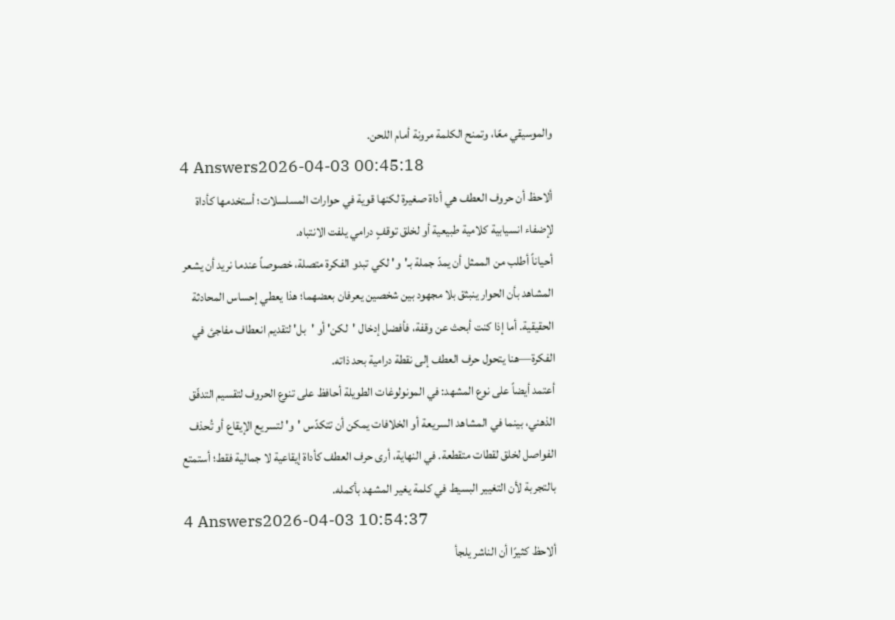والموسيقي معًا، وتمنح الكلمة مرونة أمام اللحن.
4 Answers2026-04-03 00:45:18
ألاحظ أن حروف العطف هي أداة صغيرة لكنها قوية في حوارات المسلسلات؛ أستخدمها كأداة لإضفاء انسيابية كلامية طبيعية أو لخلق توقفٍ درامي يلفت الانتباه.
أحياناً أطلب من الممثل أن يمدّ جملة بـ'و' لكي تبدو الفكرة متصلة، خصوصاً عندما نريد أن يشعر المشاهد بأن الحوار ينبثق بلا مجهود بين شخصين يعرفان بعضهما؛ هذا يعطي إحساس المحادثة الحقيقية. أما إذا كنت أبحث عن وقفة، فأفضل إدخال 'لكن' أو 'بل' لتقديم انعطاف مفاجئ في الفكرة—هنا يتحول حرف العطف إلى نقطة درامية بحد ذاته.
أعتمد أيضاً على نوع المشهد: في المونولوغات الطويلة أحافظ على تنوع الحروف لتقسيم التدفّق الذهني، بينما في المشاهد السريعة أو الخلافات يمكن أن تتكدّس 'و' لتسريع الإيقاع أو تُحذف الفواصل لخلق لقطات متقطعة. في النهاية، أرى حرف العطف كأداة إيقاعية لا جمالية فقط؛ أستمتع بالتجربة لأن التغيير البسيط في كلمة يغير المشهد بأكمله.
4 Answers2026-04-03 10:54:37
ألاحظ كثيرًا أن الناشر يلجأ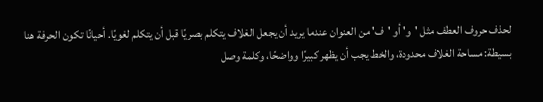لحذف حروف العطف مثل 'و' أو 'ف' من العنوان عندما يريد أن يجعل الغلاف يتكلم بصريًا قبل أن يتكلم لغويًا. أحيانًا تكون الحرفة هنا بسيطة: مساحة الغلاف محدودة، والخط يجب أن يظهر كبيرًا وواضحًا، وكلمة وصل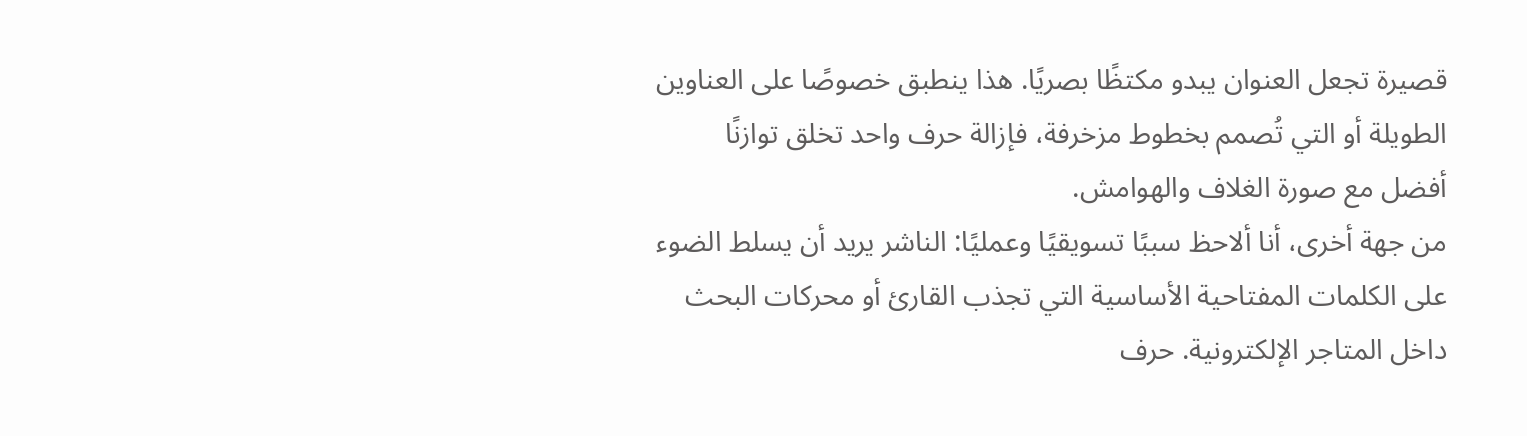قصيرة تجعل العنوان يبدو مكتظًا بصريًا. هذا ينطبق خصوصًا على العناوين الطويلة أو التي تُصمم بخطوط مزخرفة، فإزالة حرف واحد تخلق توازنًا أفضل مع صورة الغلاف والهوامش.
من جهة أخرى، أنا ألاحظ سببًا تسويقيًا وعمليًا: الناشر يريد أن يسلط الضوء على الكلمات المفتاحية الأساسية التي تجذب القارئ أو محركات البحث داخل المتاجر الإلكترونية. حرف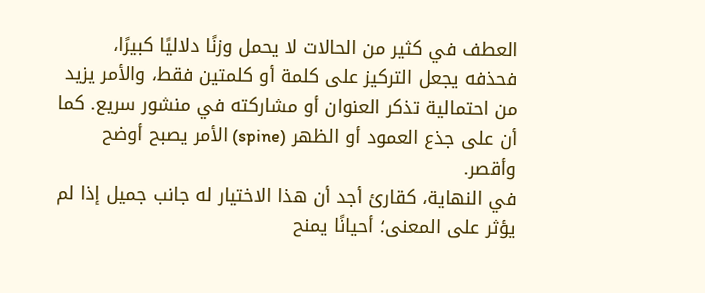العطف في كثير من الحالات لا يحمل وزنًا دلاليًا كبيرًا، فحذفه يجعل التركيز على كلمة أو كلمتين فقط، والأمر يزيد من احتمالية تذكر العنوان أو مشاركته في منشور سريع. كما أن على جذع العمود أو الظهر (spine) الأمر يصبح أوضح وأقصر.
في النهاية، كقارئ أجد أن هذا الاختيار له جانب جميل إذا لم يؤثر على المعنى؛ أحيانًا يمنح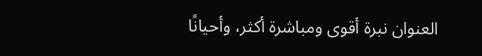العنوان نبرة أقوى ومباشرة أكثر، وأحيانًا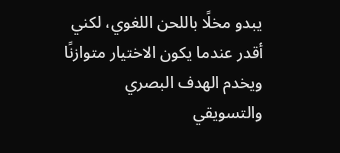يبدو مخلًا باللحن اللغوي، لكني أقدر عندما يكون الاختيار متوازنًا ويخدم الهدف البصري والتسويقي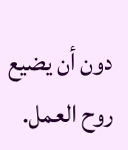دون أن يضيع روح العمل.